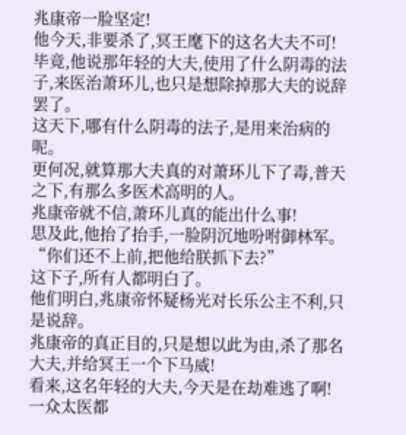兆康帝一脸坚定!
他今天,非要杀了,冥王麾下的这名大夫不可!
毕竟,他说那年轻的大夫,使用了什么阴毒的法子,来医治萧环儿,也只是想除掉那大夫的说辞罢了。
这天下,哪有什么阴毒的法子,是用来治病的呢。
更何况,就算那大夫真的对萧环儿下了毒,普天之下,有那么多医术高明的人。
兆康帝就不信,萧环儿真的能出什么事!
思及此,他抬了抬手,一脸阴沉地吩咐御林军。
“你们还不上前,把他给朕抓下去?”
这下子,所有人都明白了。
他们明白,兆康帝怀疑杨光对长乐公主不利,只是说辞。
兆康帝的真正目的,只是想以此为由,杀了那名大夫,并给冥王一个下马威!
看来,这名年轻的大夫,今天是在劫难逃了啊!
一众太医都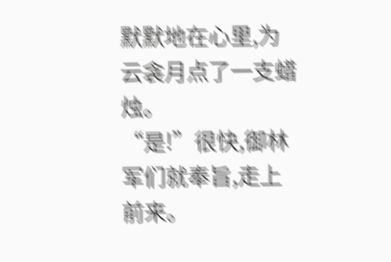默默地在心里,为云衾月点了一支蜡烛。
“是!”很快,御林军们就奉旨,走上前来。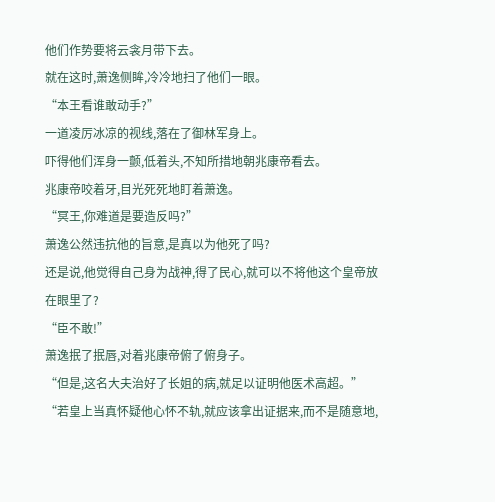他们作势要将云衾月带下去。
就在这时,萧逸侧眸,冷冷地扫了他们一眼。
“本王看谁敢动手?”
一道凌厉冰凉的视线,落在了御林军身上。
吓得他们浑身一颤,低着头,不知所措地朝兆康帝看去。
兆康帝咬着牙,目光死死地盯着萧逸。
“冥王,你难道是要造反吗?”
萧逸公然违抗他的旨意,是真以为他死了吗?
还是说,他觉得自己身为战神,得了民心,就可以不将他这个皇帝放在眼里了?
“臣不敢!”
萧逸抿了抿唇,对着兆康帝俯了俯身子。
“但是,这名大夫治好了长姐的病,就足以证明他医术高超。”
“若皇上当真怀疑他心怀不轨,就应该拿出证据来,而不是随意地,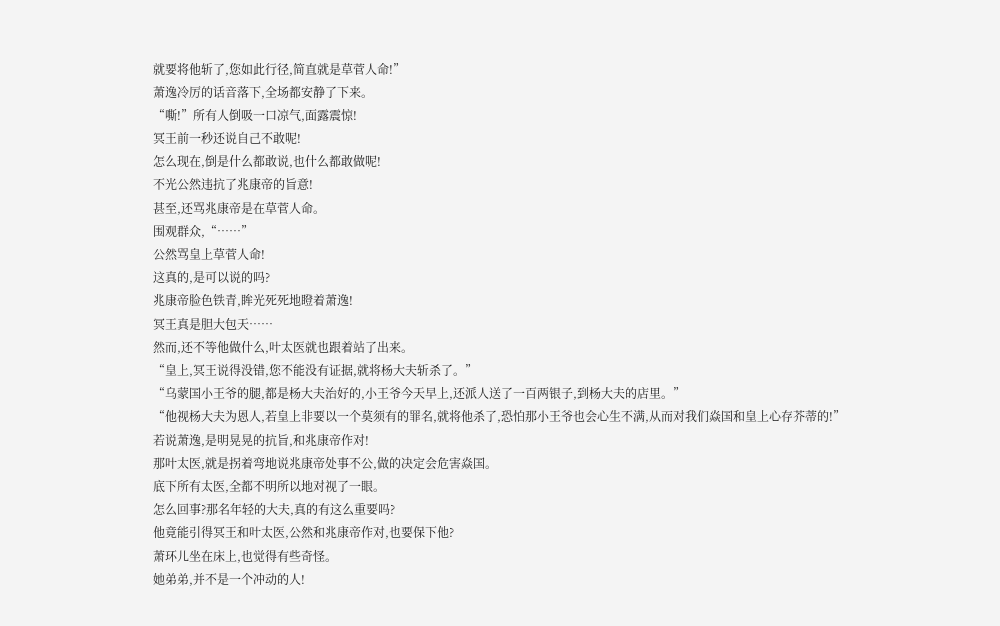就要将他斩了,您如此行径,简直就是草菅人命!”
萧逸冷厉的话音落下,全场都安静了下来。
“嘶!”所有人倒吸一口凉气,面露震惊!
冥王前一秒还说自己不敢呢!
怎么现在,倒是什么都敢说,也什么都敢做呢!
不光公然违抗了兆康帝的旨意!
甚至,还骂兆康帝是在草菅人命。
围观群众,“……”
公然骂皇上草菅人命!
这真的,是可以说的吗?
兆康帝脸色铁青,眸光死死地瞪着萧逸!
冥王真是胆大包天……
然而,还不等他做什么,叶太医就也跟着站了出来。
“皇上,冥王说得没错,您不能没有证据,就将杨大夫斩杀了。”
“乌蒙国小王爷的腿,都是杨大夫治好的,小王爷今天早上,还派人送了一百两银子,到杨大夫的店里。”
“他视杨大夫为恩人,若皇上非要以一个莫须有的罪名,就将他杀了,恐怕那小王爷也会心生不满,从而对我们焱国和皇上心存芥蒂的!”
若说萧逸,是明晃晃的抗旨,和兆康帝作对!
那叶太医,就是拐着弯地说兆康帝处事不公,做的决定会危害焱国。
底下所有太医,全都不明所以地对视了一眼。
怎么回事?那名年轻的大夫,真的有这么重要吗?
他竟能引得冥王和叶太医,公然和兆康帝作对,也要保下他?
萧环儿坐在床上,也觉得有些奇怪。
她弟弟,并不是一个冲动的人!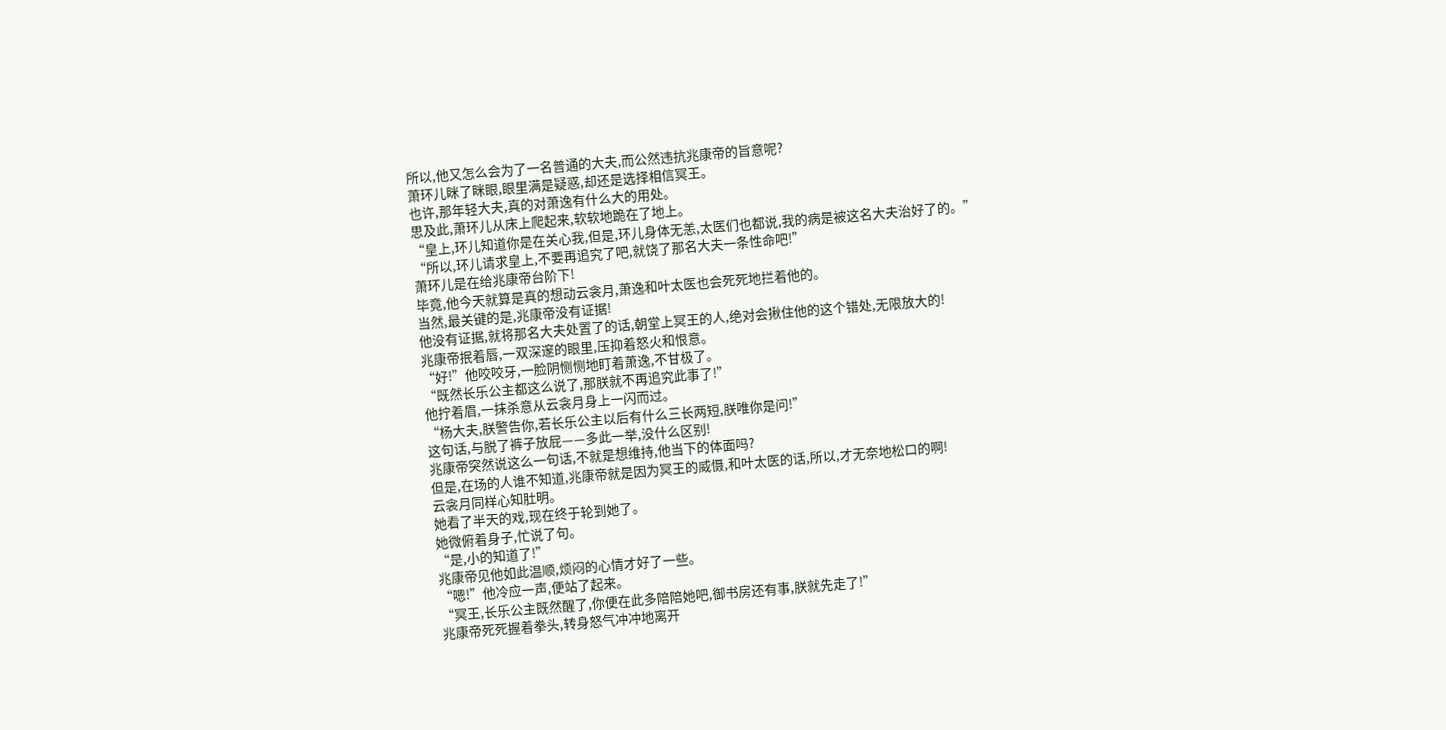所以,他又怎么会为了一名普通的大夫,而公然违抗兆康帝的旨意呢?
萧环儿眯了眯眼,眼里满是疑惑,却还是选择相信冥王。
也许,那年轻大夫,真的对萧逸有什么大的用处。
思及此,萧环儿从床上爬起来,软软地跪在了地上。
“皇上,环儿知道你是在关心我,但是,环儿身体无恙,太医们也都说,我的病是被这名大夫治好了的。”
“所以,环儿请求皇上,不要再追究了吧,就饶了那名大夫一条性命吧!”
萧环儿是在给兆康帝台阶下!
毕竟,他今天就算是真的想动云衾月,萧逸和叶太医也会死死地拦着他的。
当然,最关键的是,兆康帝没有证据!
他没有证据,就将那名大夫处置了的话,朝堂上冥王的人,绝对会揪住他的这个错处,无限放大的!
兆康帝抿着唇,一双深邃的眼里,压抑着怒火和恨意。
“好!”他咬咬牙,一脸阴恻恻地盯着萧逸,不甘极了。
“既然长乐公主都这么说了,那朕就不再追究此事了!”
他拧着眉,一抹杀意从云衾月身上一闪而过。
“杨大夫,朕警告你,若长乐公主以后有什么三长两短,朕唯你是问!”
这句话,与脱了裤子放屁——多此一举,没什么区别!
兆康帝突然说这么一句话,不就是想维持,他当下的体面吗?
但是,在场的人谁不知道,兆康帝就是因为冥王的威慑,和叶太医的话,所以,才无奈地松口的啊!
云衾月同样心知肚明。
她看了半天的戏,现在终于轮到她了。
她微俯着身子,忙说了句。
“是,小的知道了!”
兆康帝见他如此温顺,烦闷的心情才好了一些。
“嗯!”他冷应一声,便站了起来。
“冥王,长乐公主既然醒了,你便在此多陪陪她吧,御书房还有事,朕就先走了!”
兆康帝死死握着拳头,转身怒气冲冲地离开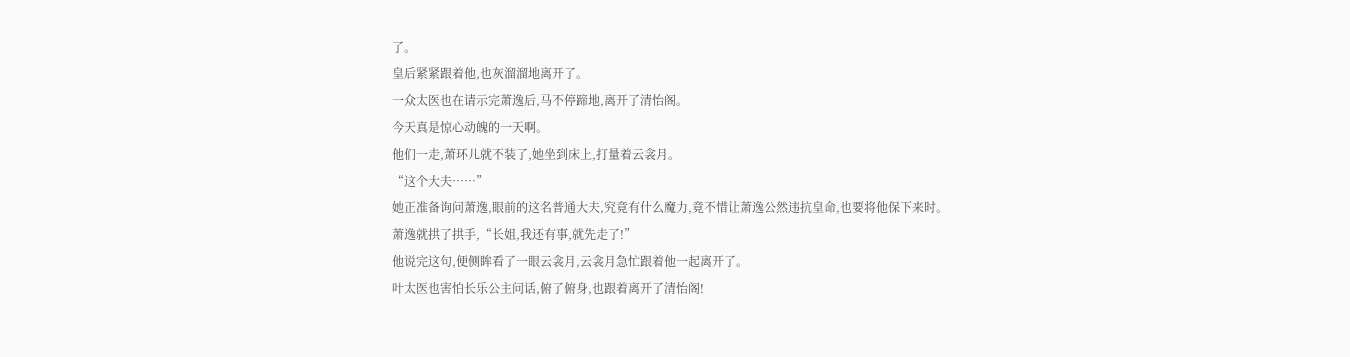了。
皇后紧紧跟着他,也灰溜溜地离开了。
一众太医也在请示完萧逸后,马不停蹄地,离开了清怡阁。
今天真是惊心动魄的一天啊。
他们一走,萧环儿就不装了,她坐到床上,打量着云衾月。
“这个大夫……”
她正准备询问萧逸,眼前的这名普通大夫,究竟有什么魔力,竟不惜让萧逸公然违抗皇命,也要将他保下来时。
萧逸就拱了拱手,“长姐,我还有事,就先走了!”
他说完这句,便侧眸看了一眼云衾月,云衾月急忙跟着他一起离开了。
叶太医也害怕长乐公主问话,俯了俯身,也跟着离开了清怡阁!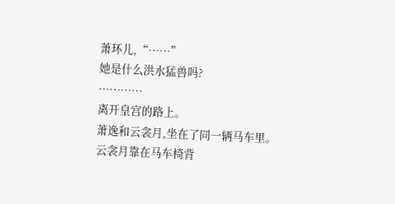萧环儿,“……”
她是什么洪水猛兽吗?
…………
离开皇宫的路上。
萧逸和云衾月,坐在了同一辆马车里。
云衾月靠在马车椅背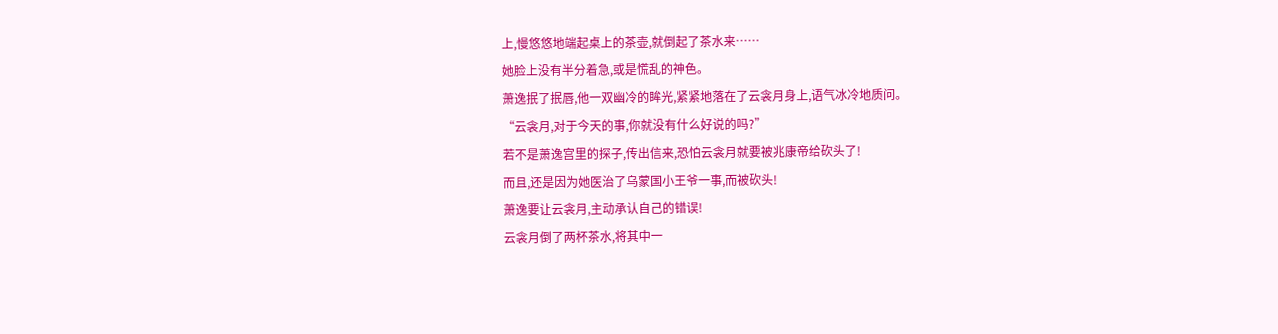上,慢悠悠地端起桌上的茶壶,就倒起了茶水来……
她脸上没有半分着急,或是慌乱的神色。
萧逸抿了抿唇,他一双幽冷的眸光,紧紧地落在了云衾月身上,语气冰冷地质问。
“云衾月,对于今天的事,你就没有什么好说的吗?”
若不是萧逸宫里的探子,传出信来,恐怕云衾月就要被兆康帝给砍头了!
而且,还是因为她医治了乌蒙国小王爷一事,而被砍头!
萧逸要让云衾月,主动承认自己的错误!
云衾月倒了两杯茶水,将其中一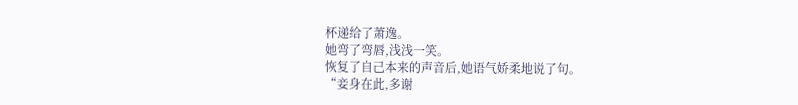杯递给了萧逸。
她弯了弯唇,浅浅一笑。
恢复了自己本来的声音后,她语气娇柔地说了句。
“妾身在此,多谢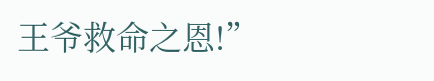王爷救命之恩!”